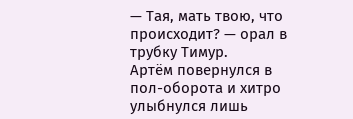— Тая, мать твою, что происходит? — орал в трубку Тимур.
Артём повернулся в пол-оборота и хитро улыбнулся лишь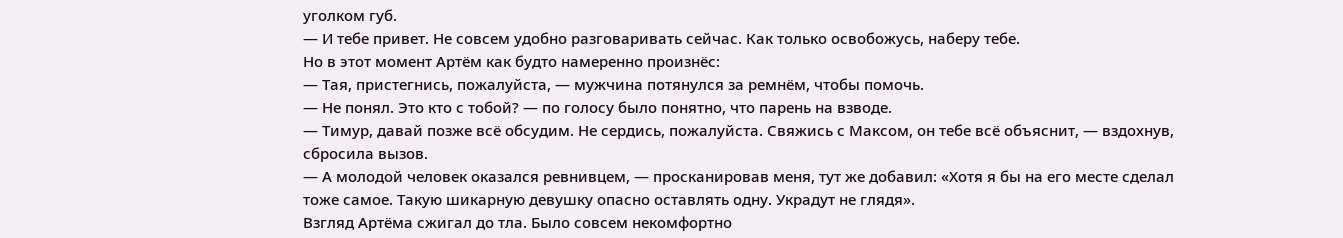уголком губ.
— И тебе привет. Не совсем удобно разговаривать сейчас. Как только освобожусь, наберу тебе.
Но в этот момент Артём как будто намеренно произнёс:
— Тая, пристегнись, пожалуйста, — мужчина потянулся за ремнём, чтобы помочь.
— Не понял. Это кто с тобой? — по голосу было понятно, что парень на взводе.
— Тимур, давай позже всё обсудим. Не сердись, пожалуйста. Свяжись с Максом, он тебе всё объяснит, — вздохнув, сбросила вызов.
— А молодой человек оказался ревнивцем, — просканировав меня, тут же добавил: «Хотя я бы на его месте сделал тоже самое. Такую шикарную девушку опасно оставлять одну. Украдут не глядя».
Взгляд Артёма сжигал до тла. Было совсем некомфортно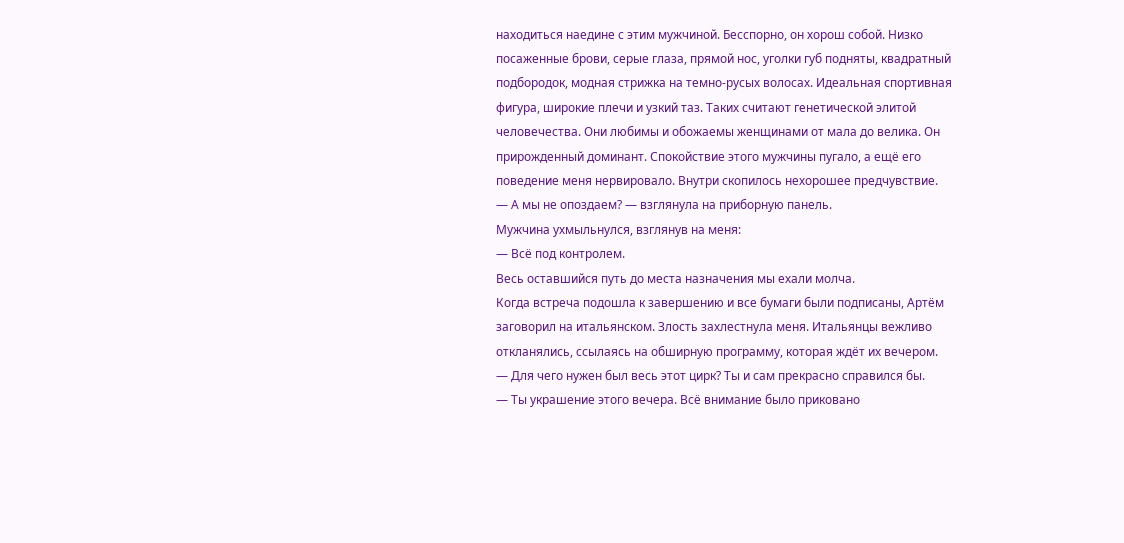находиться наедине с этим мужчиной. Бесспорно, он хорош собой. Низко посаженные брови, серые глаза, прямой нос, уголки губ подняты, квадратный подбородок, модная стрижка на темно-русых волосах. Идеальная спортивная фигура, широкие плечи и узкий таз. Таких считают генетической элитой человечества. Они любимы и обожаемы женщинами от мала до велика. Он прирожденный доминант. Спокойствие этого мужчины пугало, а ещё его поведение меня нервировало. Внутри скопилось нехорошее предчувствие.
— А мы не опоздаем? — взглянула на приборную панель.
Мужчина ухмыльнулся, взглянув на меня:
— Всё под контролем.
Весь оставшийся путь до места назначения мы ехали молча.
Когда встреча подошла к завершению и все бумаги были подписаны, Артём заговорил на итальянском. Злость захлестнула меня. Итальянцы вежливо откланялись, ссылаясь на обширную программу, которая ждёт их вечером.
— Для чего нужен был весь этот цирк? Ты и сам прекрасно справился бы.
— Ты украшение этого вечера. Всё внимание было приковано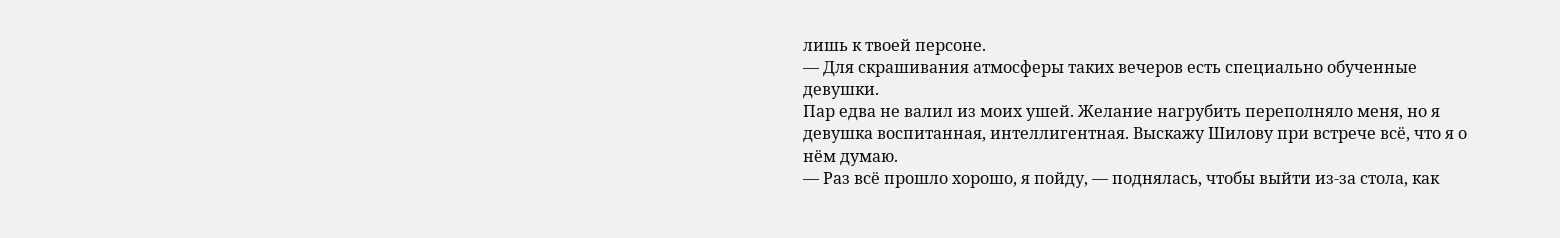лишь к твоей персоне.
— Для скрашивания атмосферы таких вечеров есть специально обученные девушки.
Пар едва не валил из моих ушей. Желание нагрубить переполняло меня, но я девушка воспитанная, интеллигентная. Выскажу Шилову при встрече всё, что я о нём думаю.
— Раз всё прошло хорошо, я пойду, — поднялась, чтобы выйти из-за стола, как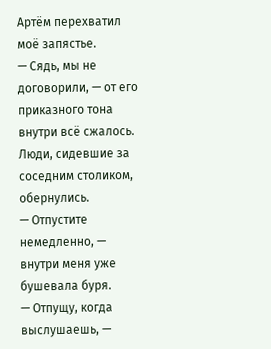Артём перехватил моё запястье.
— Сядь, мы не договорили, — от его приказного тона внутри всё сжалось. Люди, сидевшие за соседним столиком, обернулись.
— Отпустите немедленно, — внутри меня уже бушевала буря.
— Отпущу, когда выслушаешь, —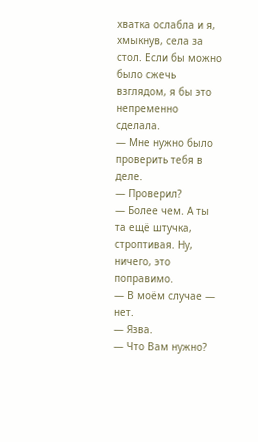хватка ослабла и я, хмыкнув, села за стол. Если бы можно было сжечь взглядом, я бы это непременно сделала.
— Мне нужно было проверить тебя в деле.
— Проверил?
— Более чем. А ты та ещё штучка, строптивая. Ну, ничего, это поправимо.
— В моём случае — нет.
— Язва.
— Что Вам нужно?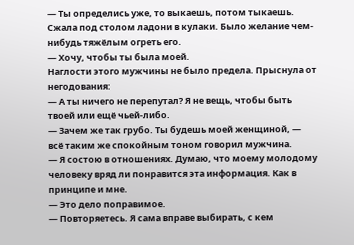— Ты определись уже, то выкаешь, потом тыкаешь.
Сжала под столом ладони в кулаки. Было желание чем-нибудь тяжёлым огреть его.
— Хочу, чтобы ты была моей.
Наглости этого мужчины не было предела. Прыснула от негодования:
— А ты ничего не перепутал? Я не вещь, чтобы быть твоей или ещё чьей-либо.
— Зачем же так грубо. Ты будешь моей женщиной, — всё таким же спокойным тоном говорил мужчина.
— Я состою в отношениях. Думаю, что моему молодому человеку вряд ли понравится эта информация. Как в принципе и мне.
— Это дело поправимое.
— Повторяетесь. Я сама вправе выбирать, с кем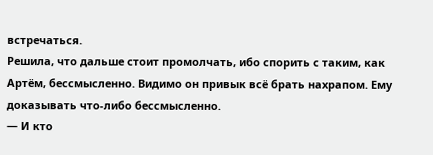встречаться.
Решила, что дальше стоит промолчать, ибо спорить с таким, как Артём, бессмысленно. Видимо он привык всё брать нахрапом. Ему доказывать что-либо бессмысленно.
— И кто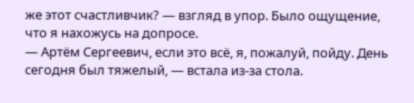же этот счастливчик? — взгляд в упор. Было ощущение, что я нахожусь на допросе.
— Артём Сергеевич, если это всё, я, пожалуй, пойду. День сегодня был тяжелый, — встала из-за стола.